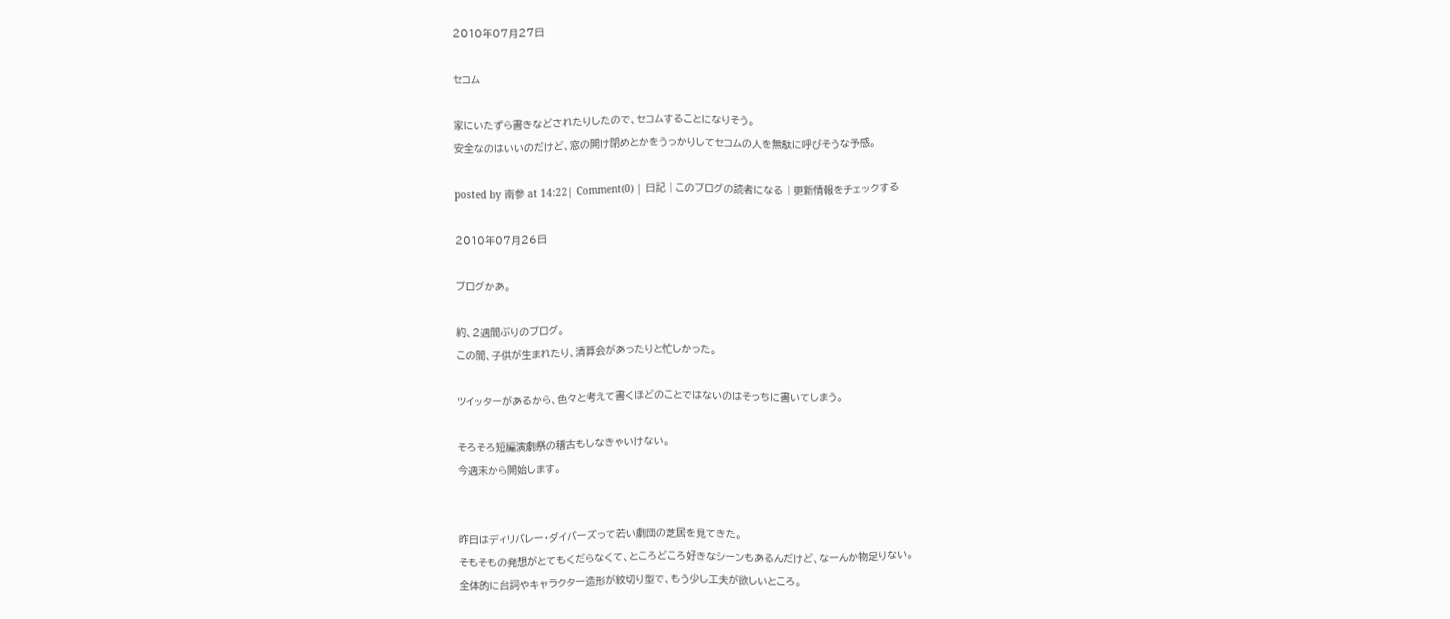2010年07月27日

セコム

家にいたずら書きなどされたりしたので、セコムすることになりそう。
安全なのはいいのだけど、窓の開け閉めとかをうっかりしてセコムの人を無駄に呼びそうな予感。

posted by 南参 at 14:22| Comment(0) | 日記 | このブログの読者になる | 更新情報をチェックする

2010年07月26日

ブログかあ。

約、2週間ぶりのブログ。
この間、子供が生まれたり、清算会があったりと忙しかった。

ツイッターがあるから、色々と考えて書くほどのことではないのはそっちに書いてしまう。

そろそろ短編演劇祭の稽古もしなきゃいけない。
今週末から開始します。


昨日はディリバレー・ダイバーズって若い劇団の芝居を見てきた。
そもそもの発想がとてもくだらなくて、ところどころ好きなシーンもあるんだけど、なーんか物足りない。
全体的に台詞やキャラクター造形が紋切り型で、もう少し工夫が欲しいところ。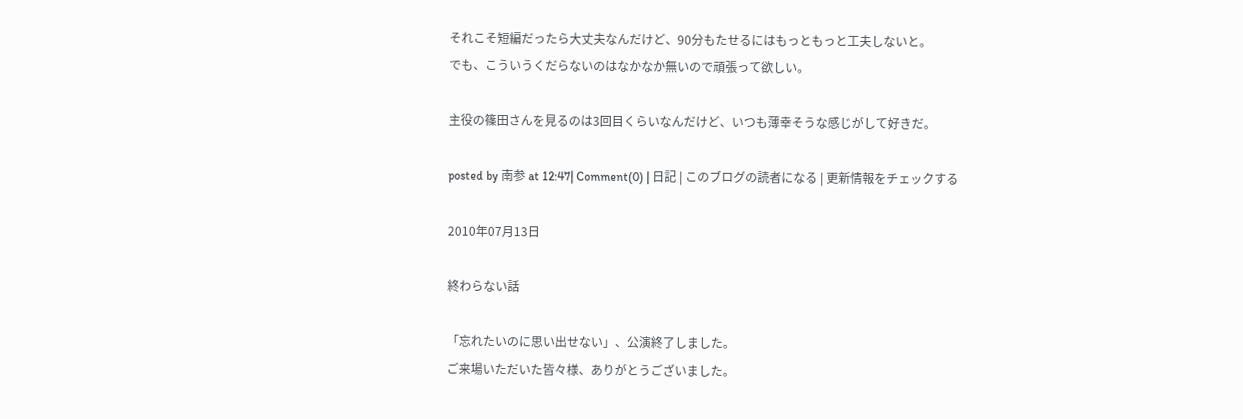それこそ短編だったら大丈夫なんだけど、90分もたせるにはもっともっと工夫しないと。
でも、こういうくだらないのはなかなか無いので頑張って欲しい。

主役の篠田さんを見るのは3回目くらいなんだけど、いつも薄幸そうな感じがして好きだ。

posted by 南参 at 12:47| Comment(0) | 日記 | このブログの読者になる | 更新情報をチェックする

2010年07月13日

終わらない話

「忘れたいのに思い出せない」、公演終了しました。
ご来場いただいた皆々様、ありがとうございました。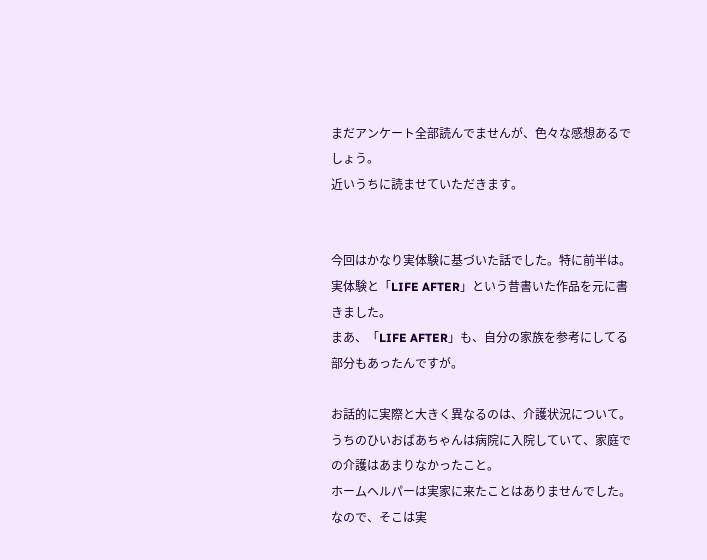まだアンケート全部読んでませんが、色々な感想あるでしょう。
近いうちに読ませていただきます。


今回はかなり実体験に基づいた話でした。特に前半は。
実体験と「LIFE AFTER」という昔書いた作品を元に書きました。
まあ、「LIFE AFTER」も、自分の家族を参考にしてる部分もあったんですが。

お話的に実際と大きく異なるのは、介護状況について。
うちのひいおばあちゃんは病院に入院していて、家庭での介護はあまりなかったこと。
ホームヘルパーは実家に来たことはありませんでした。
なので、そこは実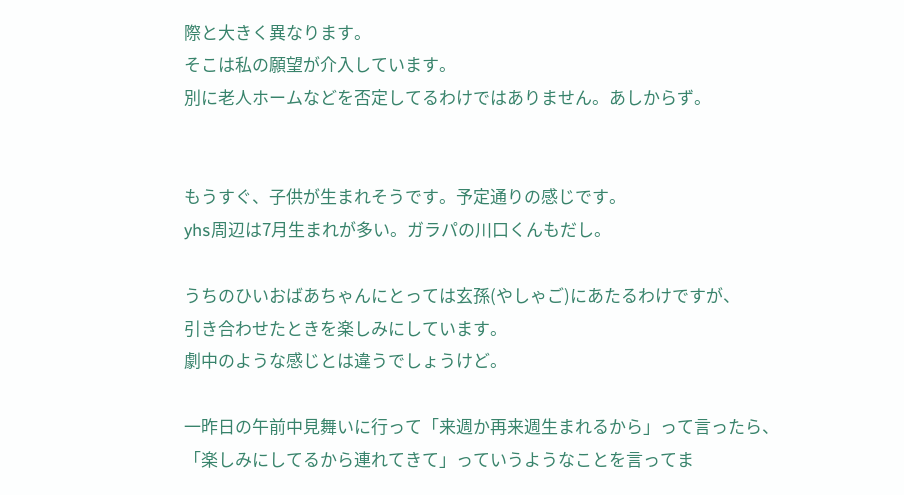際と大きく異なります。
そこは私の願望が介入しています。
別に老人ホームなどを否定してるわけではありません。あしからず。


もうすぐ、子供が生まれそうです。予定通りの感じです。
yhs周辺は7月生まれが多い。ガラパの川口くんもだし。

うちのひいおばあちゃんにとっては玄孫(やしゃご)にあたるわけですが、
引き合わせたときを楽しみにしています。
劇中のような感じとは違うでしょうけど。

一昨日の午前中見舞いに行って「来週か再来週生まれるから」って言ったら、
「楽しみにしてるから連れてきて」っていうようなことを言ってま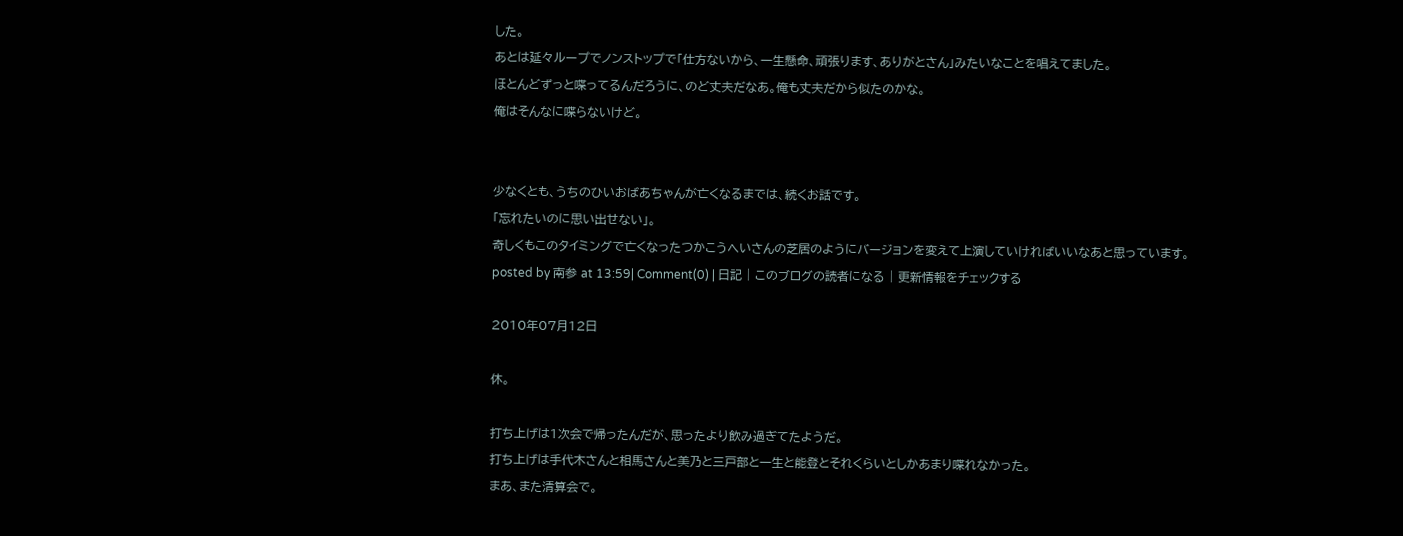した。
あとは延々ループでノンストップで「仕方ないから、一生懸命、頑張ります、ありがとさん」みたいなことを唱えてました。
ほとんどずっと喋ってるんだろうに、のど丈夫だなあ。俺も丈夫だから似たのかな。
俺はそんなに喋らないけど。


少なくとも、うちのひいおばあちゃんが亡くなるまでは、続くお話です。
「忘れたいのに思い出せない」。
奇しくもこのタイミングで亡くなったつかこうへいさんの芝居のようにバージョンを変えて上演していければいいなあと思っています。
posted by 南参 at 13:59| Comment(0) | 日記 | このブログの読者になる | 更新情報をチェックする

2010年07月12日

休。

打ち上げは1次会で帰ったんだが、思ったより飲み過ぎてたようだ。
打ち上げは手代木さんと相馬さんと美乃と三戸部と一生と能登とそれくらいとしかあまり喋れなかった。
まあ、また清算会で。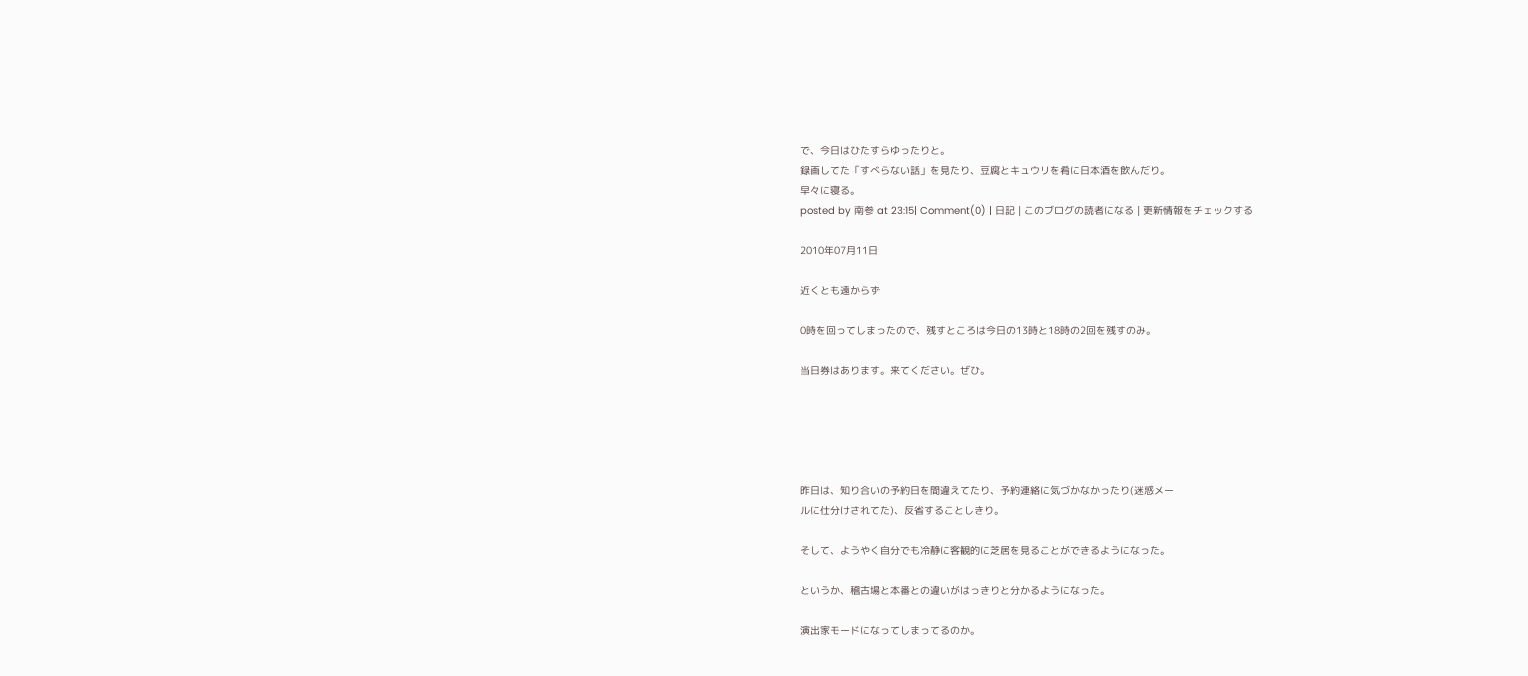で、今日はひたすらゆったりと。
録画してた「すべらない話」を見たり、豆腐とキュウリを肴に日本酒を飲んだり。
早々に寝る。
posted by 南参 at 23:15| Comment(0) | 日記 | このブログの読者になる | 更新情報をチェックする

2010年07月11日

近くとも遠からず

0時を回ってしまったので、残すところは今日の13時と18時の2回を残すのみ。

当日券はあります。来てください。ぜひ。





昨日は、知り合いの予約日を間違えてたり、予約連絡に気づかなかったり(迷惑メー
ルに仕分けされてた)、反省することしきり。

そして、ようやく自分でも冷静に客観的に芝居を見ることができるようになった。

というか、稽古場と本番との違いがはっきりと分かるようになった。

演出家モードになってしまってるのか。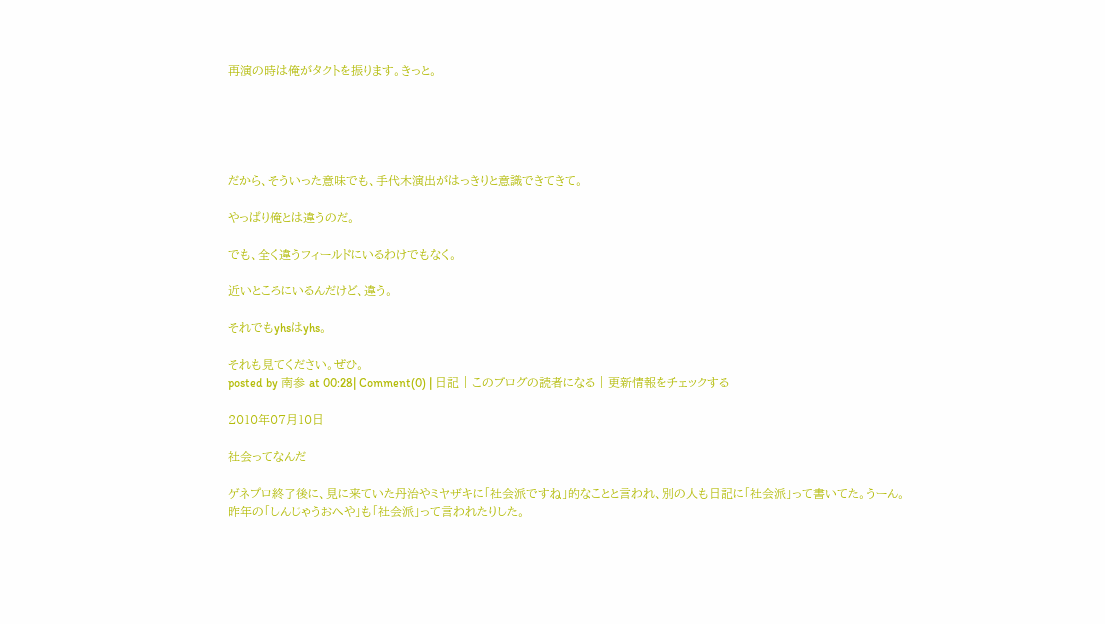再演の時は俺がタクトを振ります。きっと。





だから、そういった意味でも、手代木演出がはっきりと意識できてきて。

やっぱり俺とは違うのだ。

でも、全く違うフィールドにいるわけでもなく。

近いところにいるんだけど、違う。

それでもyhsはyhs。

それも見てください。ぜひ。
posted by 南参 at 00:28| Comment(0) | 日記 | このブログの読者になる | 更新情報をチェックする

2010年07月10日

社会ってなんだ

ゲネプロ終了後に、見に来ていた丹治やミヤザキに「社会派ですね」的なことと言われ、別の人も日記に「社会派」って書いてた。うーん。
昨年の「しんじゃうおへや」も「社会派」って言われたりした。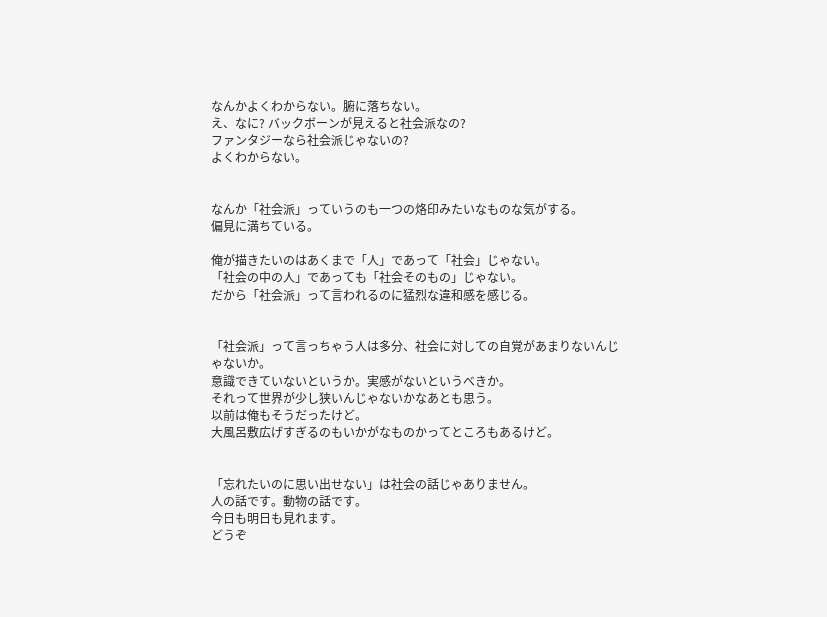なんかよくわからない。腑に落ちない。
え、なに? バックボーンが見えると社会派なの?
ファンタジーなら社会派じゃないの?
よくわからない。


なんか「社会派」っていうのも一つの烙印みたいなものな気がする。
偏見に満ちている。

俺が描きたいのはあくまで「人」であって「社会」じゃない。
「社会の中の人」であっても「社会そのもの」じゃない。
だから「社会派」って言われるのに猛烈な違和感を感じる。


「社会派」って言っちゃう人は多分、社会に対しての自覚があまりないんじゃないか。
意識できていないというか。実感がないというべきか。
それって世界が少し狭いんじゃないかなあとも思う。
以前は俺もそうだったけど。
大風呂敷広げすぎるのもいかがなものかってところもあるけど。


「忘れたいのに思い出せない」は社会の話じゃありません。
人の話です。動物の話です。
今日も明日も見れます。
どうぞ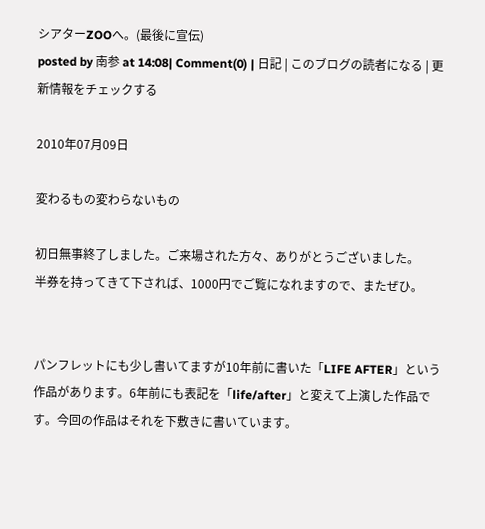シアターZOOへ。(最後に宣伝)
posted by 南参 at 14:08| Comment(0) | 日記 | このブログの読者になる | 更新情報をチェックする

2010年07月09日

変わるもの変わらないもの

初日無事終了しました。ご来場された方々、ありがとうございました。
半券を持ってきて下されば、1000円でご覧になれますので、またぜひ。


パンフレットにも少し書いてますが10年前に書いた「LIFE AFTER」という作品があります。6年前にも表記を「life/after」と変えて上演した作品です。今回の作品はそれを下敷きに書いています。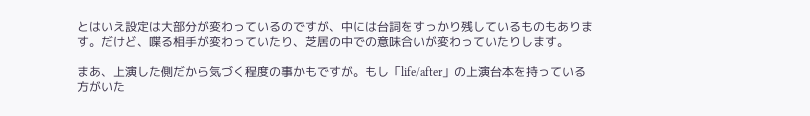とはいえ設定は大部分が変わっているのですが、中には台詞をすっかり残しているものもあります。だけど、喋る相手が変わっていたり、芝居の中での意味合いが変わっていたりします。

まあ、上演した側だから気づく程度の事かもですが。もし「life/after」の上演台本を持っている方がいた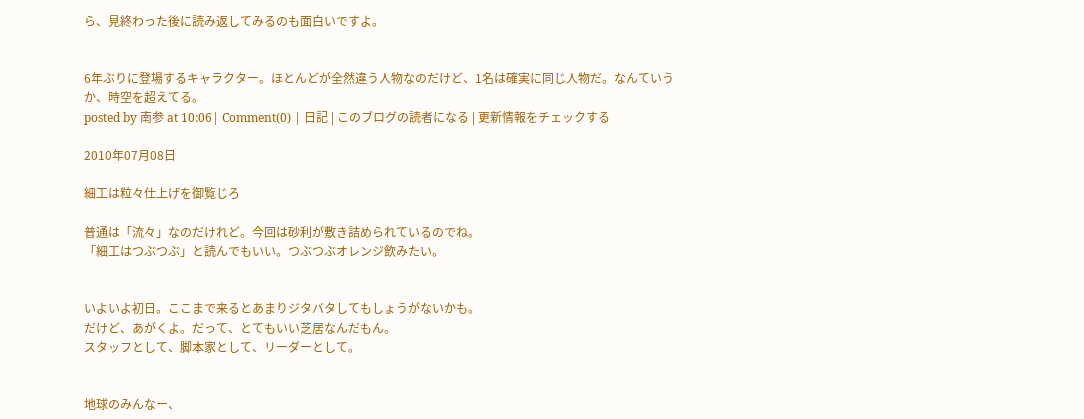ら、見終わった後に読み返してみるのも面白いですよ。


6年ぶりに登場するキャラクター。ほとんどが全然違う人物なのだけど、1名は確実に同じ人物だ。なんていうか、時空を超えてる。
posted by 南参 at 10:06| Comment(0) | 日記 | このブログの読者になる | 更新情報をチェックする

2010年07月08日

細工は粒々仕上げを御覧じろ

普通は「流々」なのだけれど。今回は砂利が敷き詰められているのでね。
「細工はつぶつぶ」と読んでもいい。つぶつぶオレンジ飲みたい。


いよいよ初日。ここまで来るとあまりジタバタしてもしょうがないかも。
だけど、あがくよ。だって、とてもいい芝居なんだもん。
スタッフとして、脚本家として、リーダーとして。


地球のみんなー、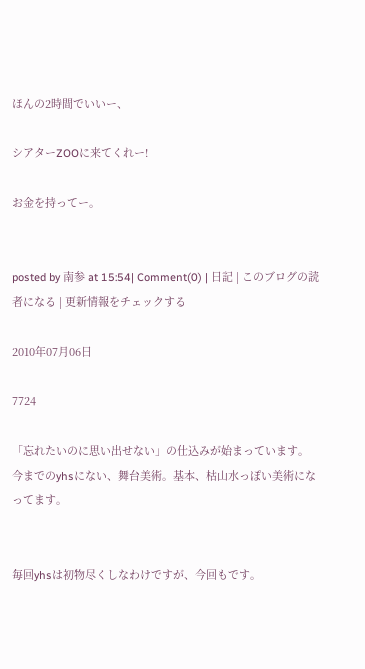ほんの2時間でいいー、

シアターZOOに来てくれー!

お金を持ってー。


posted by 南参 at 15:54| Comment(0) | 日記 | このブログの読者になる | 更新情報をチェックする

2010年07月06日

7724

「忘れたいのに思い出せない」の仕込みが始まっています。
今までのyhsにない、舞台美術。基本、枯山水っぽい美術になってます。


毎回yhsは初物尽くしなわけですが、今回もです。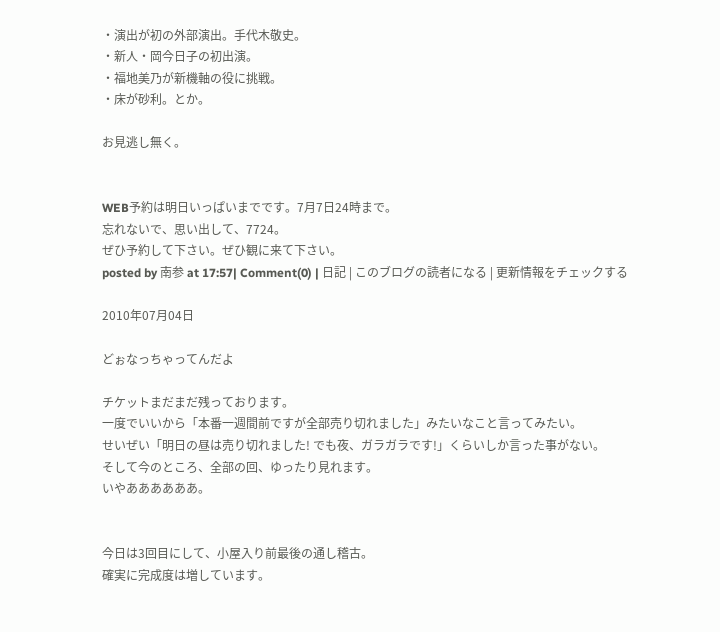・演出が初の外部演出。手代木敬史。
・新人・岡今日子の初出演。
・福地美乃が新機軸の役に挑戦。
・床が砂利。とか。

お見逃し無く。


WEB予約は明日いっぱいまでです。7月7日24時まで。
忘れないで、思い出して、7724。
ぜひ予約して下さい。ぜひ観に来て下さい。
posted by 南参 at 17:57| Comment(0) | 日記 | このブログの読者になる | 更新情報をチェックする

2010年07月04日

どぉなっちゃってんだよ

チケットまだまだ残っております。
一度でいいから「本番一週間前ですが全部売り切れました」みたいなこと言ってみたい。
せいぜい「明日の昼は売り切れました! でも夜、ガラガラです!」くらいしか言った事がない。
そして今のところ、全部の回、ゆったり見れます。
いやああああああ。


今日は3回目にして、小屋入り前最後の通し稽古。
確実に完成度は増しています。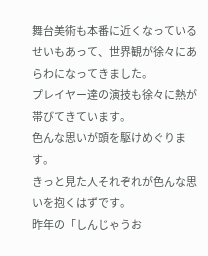舞台美術も本番に近くなっているせいもあって、世界観が徐々にあらわになってきました。
プレイヤー達の演技も徐々に熱が帯びてきています。
色んな思いが頭を駆けめぐります。
きっと見た人それぞれが色んな思いを抱くはずです。
昨年の「しんじゃうお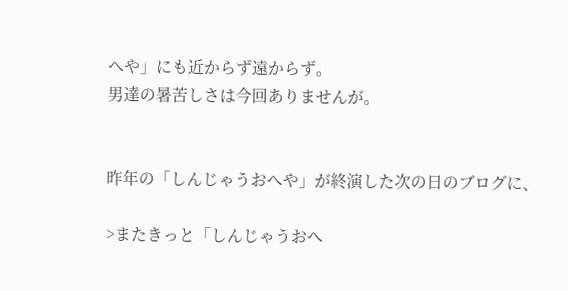へや」にも近からず遠からず。
男達の暑苦しさは今回ありませんが。


昨年の「しんじゃうおへや」が終演した次の日のブログに、

>またきっと「しんじゃうおへ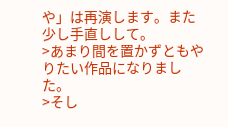や」は再演します。また少し手直しして。
>あまり間を置かずともやりたい作品になりました。
>そし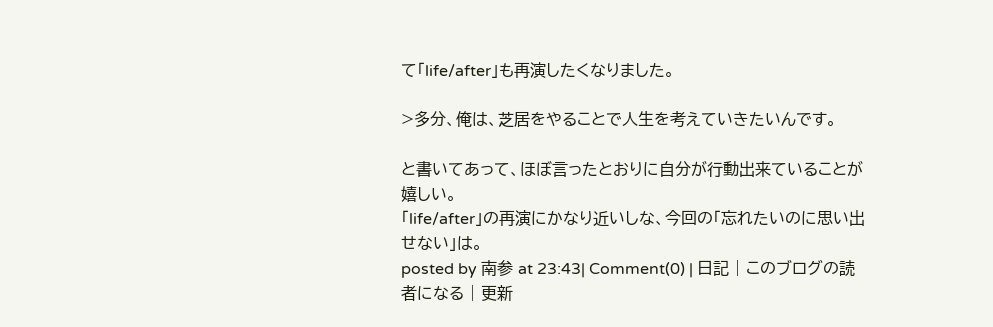て「life/after」も再演したくなりました。

>多分、俺は、芝居をやることで人生を考えていきたいんです。

と書いてあって、ほぼ言ったとおりに自分が行動出来ていることが嬉しい。
「life/after」の再演にかなり近いしな、今回の「忘れたいのに思い出せない」は。
posted by 南参 at 23:43| Comment(0) | 日記 | このブログの読者になる | 更新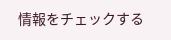情報をチェックする